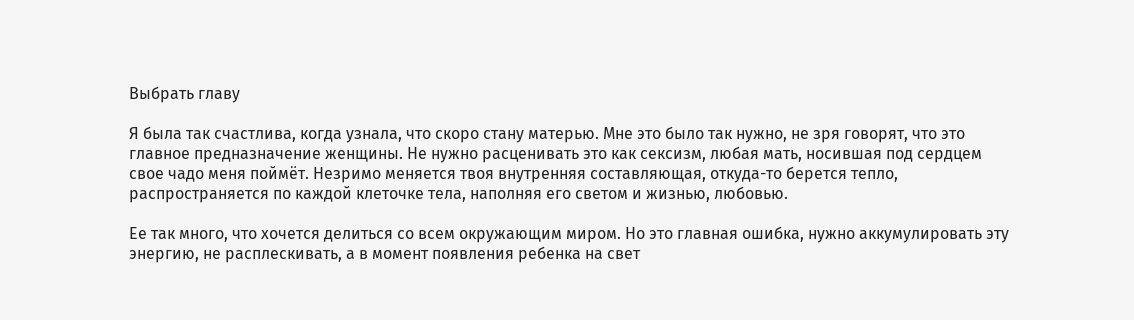Выбрать главу

Я была так счастлива, когда узнала, что скоро стану матерью. Мне это было так нужно, не зря говорят, что это главное предназначение женщины. Не нужно расценивать это как сексизм, любая мать, носившая под сердцем свое чадо меня поймёт. Незримо меняется твоя внутренняя составляющая, откуда-то берется тепло, распространяется по каждой клеточке тела, наполняя его светом и жизнью, любовью.

Ее так много, что хочется делиться со всем окружающим миром. Но это главная ошибка, нужно аккумулировать эту энергию, не расплескивать, а в момент появления ребенка на свет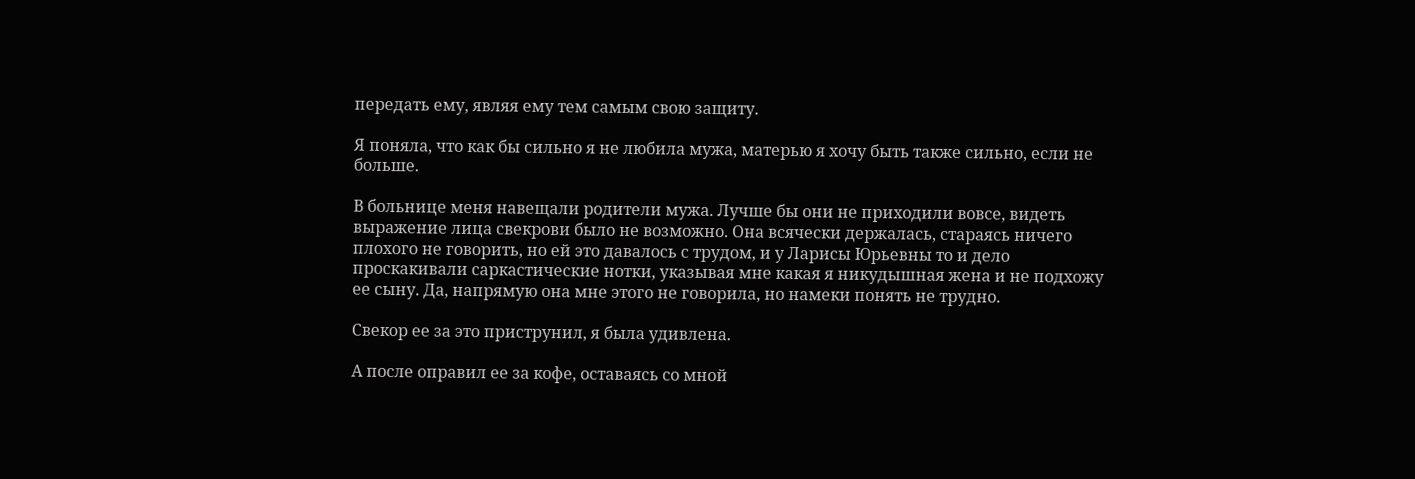передать ему, являя ему тем самым свою защиту.

Я поняла, что как бы сильно я не любила мужа, матерью я хочу быть также сильно, если не больше.

В больнице меня навещали родители мужа. Лучше бы они не приходили вовсе, видеть выражение лица свекрови было не возможно. Она всячески держалась, стараясь ничего плохого не говорить, но ей это давалось с трудом, и у Ларисы Юрьевны то и дело проскакивали саркастические нотки, указывая мне какая я никудышная жена и не подхожу ее сыну. Да, напрямую она мне этого не говорила, но намеки понять не трудно.

Свекор ее за это приструнил, я была удивлена.

А после оправил ее за кофе, оставаясь со мной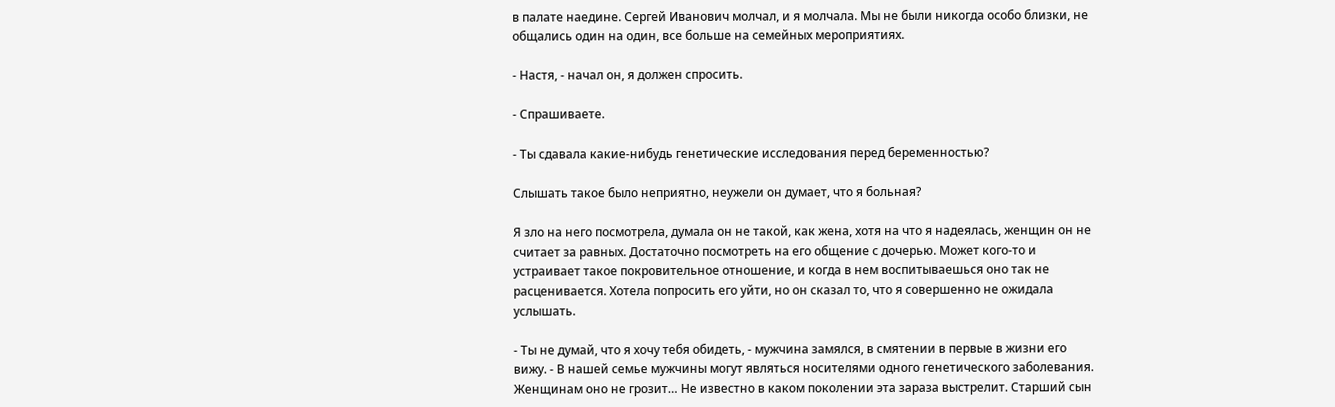в палате наедине. Сергей Иванович молчал, и я молчала. Мы не были никогда особо близки, не общались один на один, все больше на семейных мероприятиях.

- Настя, - начал он, я должен спросить.

- Спрашиваете.

- Ты сдавала какие-нибудь генетические исследования перед беременностью?

Слышать такое было неприятно, неужели он думает, что я больная?

Я зло на него посмотрела, думала он не такой, как жена, хотя на что я надеялась, женщин он не считает за равных. Достаточно посмотреть на его общение с дочерью. Может кого-то и устраивает такое покровительное отношение, и когда в нем воспитываешься оно так не расценивается. Хотела попросить его уйти, но он сказал то, что я совершенно не ожидала услышать.

- Ты не думай, что я хочу тебя обидеть, - мужчина замялся, в смятении в первые в жизни его вижу. - В нашей семье мужчины могут являться носителями одного генетического заболевания. Женщинам оно не грозит… Не известно в каком поколении эта зараза выстрелит. Старший сын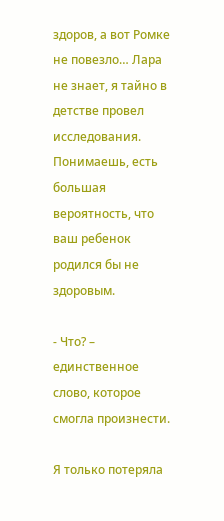здоров, а вот Ромке не повезло… Лара не знает, я тайно в детстве провел исследования. Понимаешь, есть большая вероятность, что ваш ребенок родился бы не здоровым.

- Что? – единственное слово, которое смогла произнести.

Я только потеряла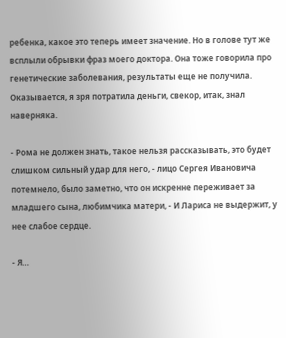ребенка, какое это теперь имеет значение. Но в голове тут же всплыли обрывки фраз моего доктора. Она тоже говорила про генетические заболевания, результаты еще не получила. Оказывается, я зря потратила деньги, свекор, итак, знал наверняка.

- Рома не должен знать, такое нельзя рассказывать, это будет слишком сильный удар для него, - лицо Сергея Ивановича потемнело, было заметно, что он искренне переживает за младшего сына, любимчика матери, - И Лариса не выдержит, у нее слабое сердце.

- Я…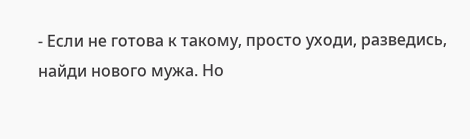- Если не готова к такому, просто уходи, разведись, найди нового мужа. Но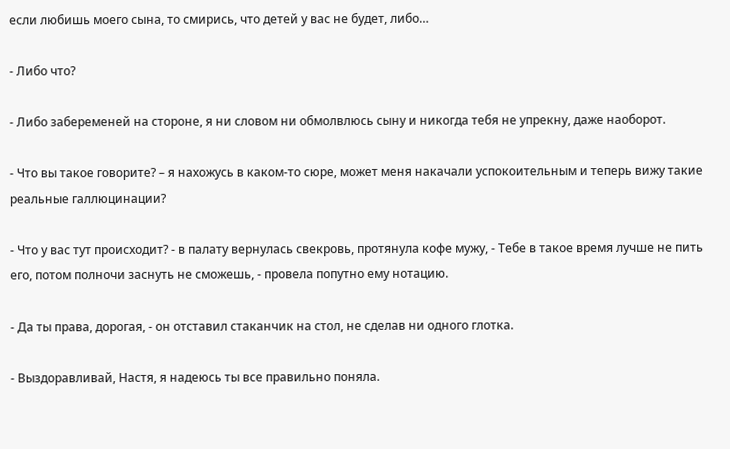если любишь моего сына, то смирись, что детей у вас не будет, либо…

- Либо что?

- Либо забеременей на стороне, я ни словом ни обмолвлюсь сыну и никогда тебя не упрекну, даже наоборот.

- Что вы такое говорите? – я нахожусь в каком-то сюре, может меня накачали успокоительным и теперь вижу такие реальные галлюцинации?

- Что у вас тут происходит? - в палату вернулась свекровь, протянула кофе мужу, - Тебе в такое время лучше не пить его, потом полночи заснуть не сможешь, - провела попутно ему нотацию.

- Да ты права, дорогая, - он отставил стаканчик на стол, не сделав ни одного глотка.

- Выздоравливай, Настя, я надеюсь ты все правильно поняла.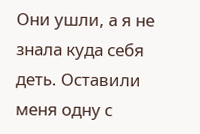Они ушли, а я не знала куда себя деть. Оставили меня одну с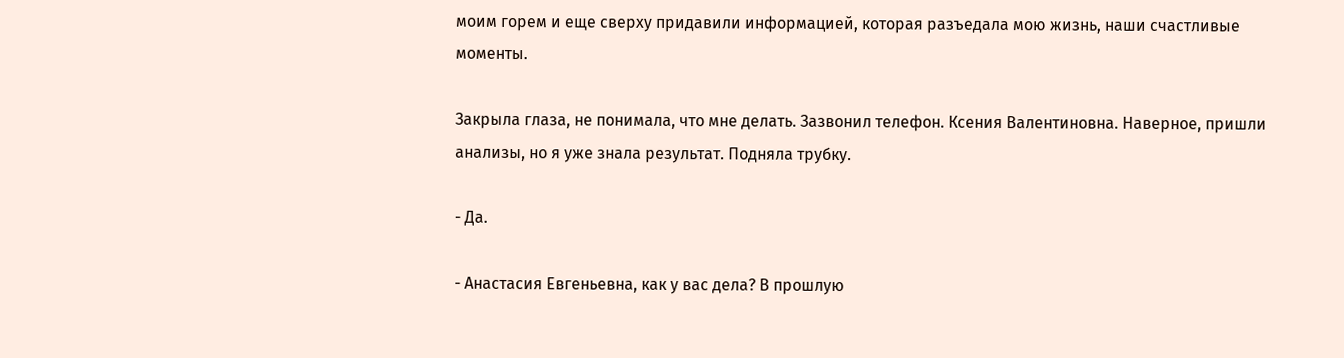моим горем и еще сверху придавили информацией, которая разъедала мою жизнь, наши счастливые моменты.

Закрыла глаза, не понимала, что мне делать. Зазвонил телефон. Ксения Валентиновна. Наверное, пришли анализы, но я уже знала результат. Подняла трубку.

- Да.

- Анастасия Евгеньевна, как у вас дела? В прошлую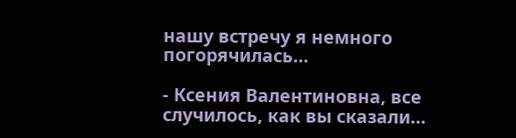нашу встречу я немного погорячилась…

- Ксения Валентиновна, все случилось, как вы сказали…